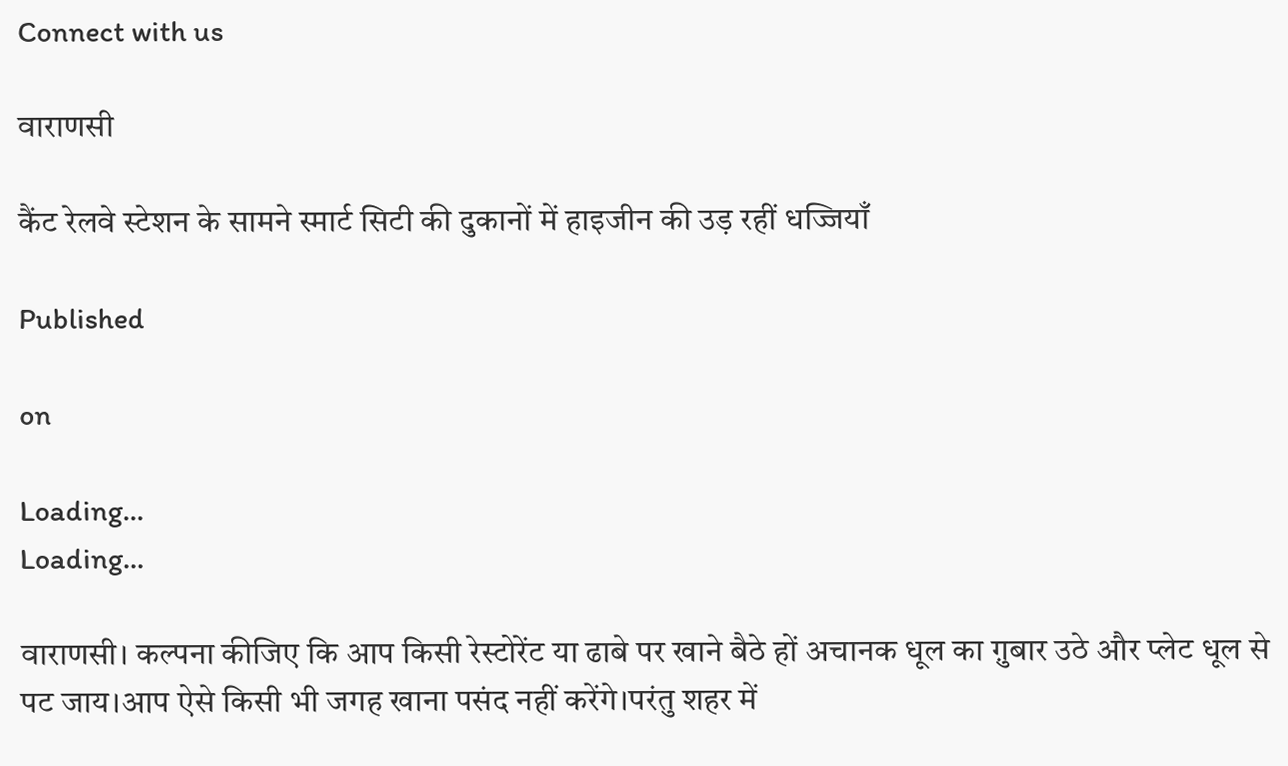Connect with us

वाराणसी

कैंट रेलवे स्टेशन के सामने स्मार्ट सिटी की दुकानों में हाइजीन की उड़ रहीं धज्जियाँ

Published

on

Loading...
Loading...

वाराणसी। कल्पना कीजिए कि आप किसी रेस्टोरेंट या ढाबे पर खाने बैठे हों अचानक धूल का ग़ुबार उठे और प्लेट धूल से पट जाय।आप ऐसे किसी भी जगह खाना पसंद नहीं करेंगे।परंतु शहर में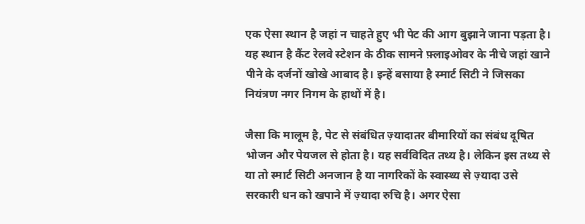एक ऐसा स्थान है जहां न चाहते हुए भी पेट की आग बुझाने जाना पड़ता है। यह स्थान है कैंट रेलवे स्टेशन के ठीक सामने फ़्लाइओवर के नीचे जहां खाने पीने के दर्जनों खोखे आबाद है। इन्हें बसाया है स्मार्ट सिटी ने जिसका नियंत्रण नगर निगम के हाथों में है।

जैसा कि मालूम है, पेट से संबंधित ज़्यादातर बीमारियों का संबंध दूषित भोजन और पेयजल से होता है। यह सर्वविदित तथ्य है। लेकिन इस तथ्य से या तो स्मार्ट सिटी अनजान है या नागरिकों के स्वास्थ्य से ज़्यादा उसे सरकारी धन को खपाने में ज़्यादा रुचि है। अगर ऐसा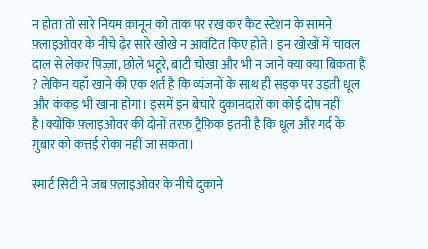न होता तो सारे नियम क़ानून को ताक पर रख कर कैंट स्टेशन के सामने फ़्लाइओवर के नीचे ढ़ेर सारे खोखे न आवंटित किए होते। इन खोखों में चावल दाल से लेकर पिज़्ज़ा, छोले भटूरे, बाटी चोखा और भी न जाने क्या क्या बिकता है ? लेकिन यहाँ खाने की एक शर्त है कि व्यंजनों के साथ ही सड़क पर उड़ती धूल और कंकड़ भी खाना होगा। इसमें इन बेचारे दुकानदारों का कोई दोष नहीं है।क्योंकि फ़्लाइओवर की दोनों तरफ़ ट्रैफ़िक इतनी है कि धूल और गर्द के ग़ुबार को कत्तई रोका नहीं जा सकता।

स्मार्ट सिटी ने जब फ़्लाइओवर के नीचे दुकाने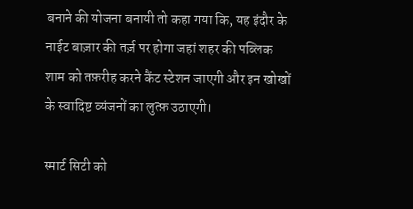बनाने की योजना बनायी तो कहा गया कि, यह इंदौर के नाईट बाज़ार की तर्ज़ पर होगा जहां शहर की पब्लिक शाम को तफ़रीह करने कैंट स्टेशन जाएगी और इन खोखों के स्वादिष्ट व्यंजनों का लुत्फ़ उठाएगी।

स्मार्ट सिटी को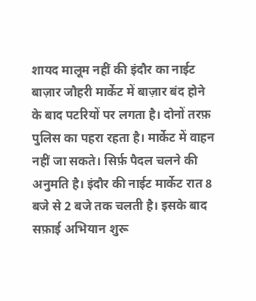शायद मालूम नहीं की इंदौर का नाईट बाज़ार जौहरी मार्केट में बाज़ार बंद होने के बाद पटरियों पर लगता है। दोनों तरफ़ पुलिस का पहरा रहता है। मार्केट में वाहन नहीं जा सकते। सिर्फ़ पैदल चलने की अनुमति है। इंदौर की नाईट मार्केट रात 8 बजे से 2 बजे तक चलती है। इसके बाद सफ़ाई अभियान शुरू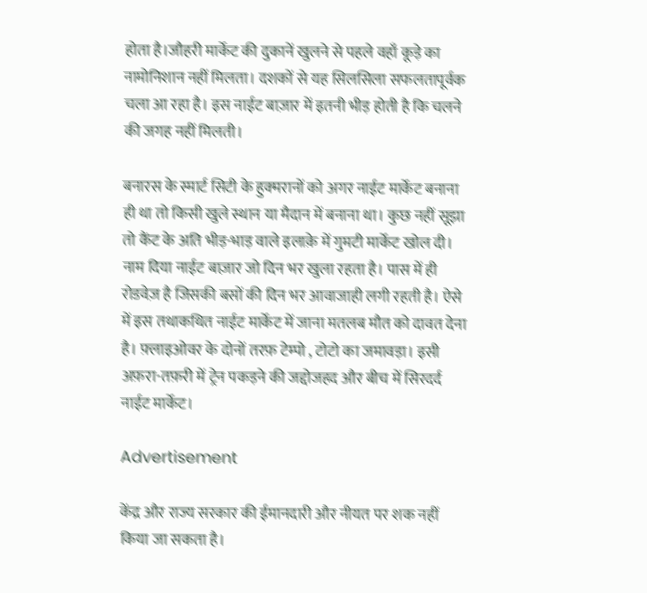होता है।जौहरी मार्केट की दुकानें खुलने से पहले वहाँ कूड़े का नामोनिशान नहीं मिलता। दशकों से यह सिलसिला सफलतापूर्वक चला आ रहा है। इस नाईट बाज़ार में इतनी भीड़ होती है कि चलने की जगह नहीं मिलती।

बनारस के स्मार्ट सिटी के हुक्मरानों को अगर नाईट मार्केट बनाना ही था तो किसी खुले स्थान या मैदान में बनाना था। कुछ नहीं सूझा तो कैंट के अति भीड़-भाड़ वाले इलाक़े में गुमटी मार्केट खोल दी। नाम दिया नाईट बाज़ार जो दिन भर खुला रहता है। पास में ही रोडवेज़ है जिसकी बसों की दिन भर आवाजाही लगी रहती है। ऐसे में इस तथाकथित नाईट मार्केट में जाना मतलब मौत को दावत देना है। फ़्लाइओवर के दोनों तरफ़ टेम्पो , टोटो का जमावड़ा। इसी अफ़रा-तफ़री में ट्रेन पकड़ने की जद्दोजहद और बीच में सिरदर्द नाईट मार्केट।‌

Advertisement

केंद्र और राज्य सरकार की ईमानदारी और नीयत पर शक नहीं किया जा सकता है।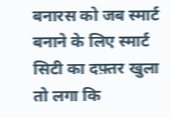बनारस को जब स्मार्ट बनाने के लिए स्मार्ट सिटी का दफ़्तर खुला तो लगा कि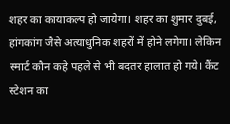शहर का कायाकल्प हो जायेगा। शहर का शुमार दुबई, हांगकांग जैसे अत्याधुनिक शहरों में होने लगेगा। लेकिन स्मार्ट कौन कहे पहले से भी बदतर हालात हो गये। कैंट स्टेशन का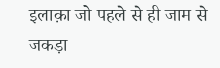इलाक़ा जो पहले से ही जाम से जकड़ा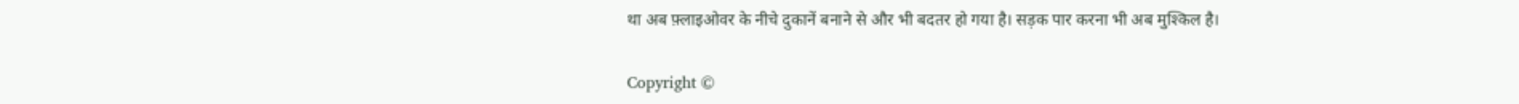था अब फ़्लाइओवर के नीचे दुकानें बनाने से और भी बदतर हो गया है। सड़क पार करना भी अब मुश्किल है।

Copyright ©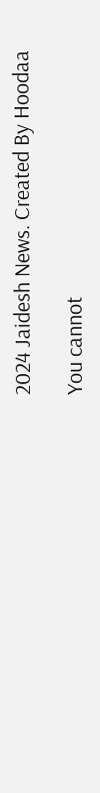2024 Jaidesh News. Created By Hoodaa

You cannot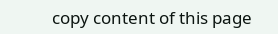copy content of this page